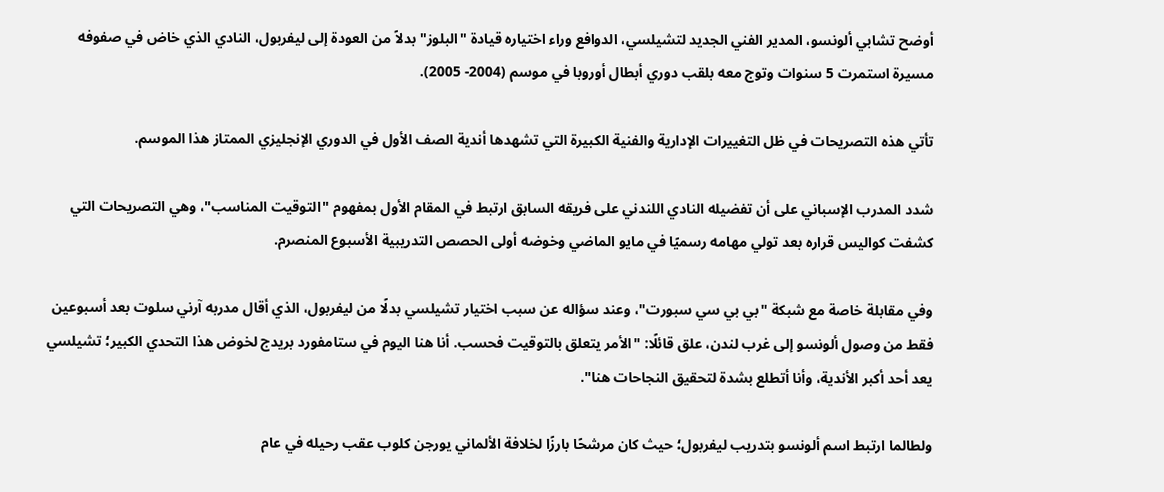أوضح تشابي ألونسو، المدير الفني الجديد لتشيلسي، الدوافع وراء اختياره قيادة "البلوز" بدلاً من العودة إلى ليفربول، النادي الذي خاض في صفوفه مسيرة استمرت 5 سنوات وتوج معه بلقب دوري أبطال أوروبا في موسم (2004- 2005).

تأتي هذه التصريحات في ظل التغييرات الإدارية والفنية الكبيرة التي تشهدها أندية الصف الأول في الدوري الإنجليزي الممتاز هذا الموسم.

شدد المدرب الإسباني على أن تفضيله النادي اللندني على فريقه السابق ارتبط في المقام الأول بمفهوم "التوقيت المناسب"، وهي التصريحات التي كشفت كواليس قراره بعد تولي مهامه رسميًا في مايو الماضي وخوضه أولى الحصص التدريبية الأسبوع المنصرم.

وفي مقابلة خاصة مع شبكة "بي بي سي سبورت"، وعند سؤاله عن سبب اختيار تشيلسي بدلًا من ليفربول، الذي أقال مدربه آرني سلوت بعد أسبوعين فقط من وصول ألونسو إلى غرب لندن، علق قائلًا: "الأمر يتعلق بالتوقيت فحسب. أنا هنا اليوم في ستامفورد بريدج لخوض هذا التحدي الكبير؛ تشيلسي يعد أحد أكبر الأندية، وأنا أتطلع بشدة لتحقيق النجاحات هنا".

ولطالما ارتبط اسم ألونسو بتدريب ليفربول؛ حيث كان مرشحًا بارزًا لخلافة الألماني يورجن كلوب عقب رحيله في عام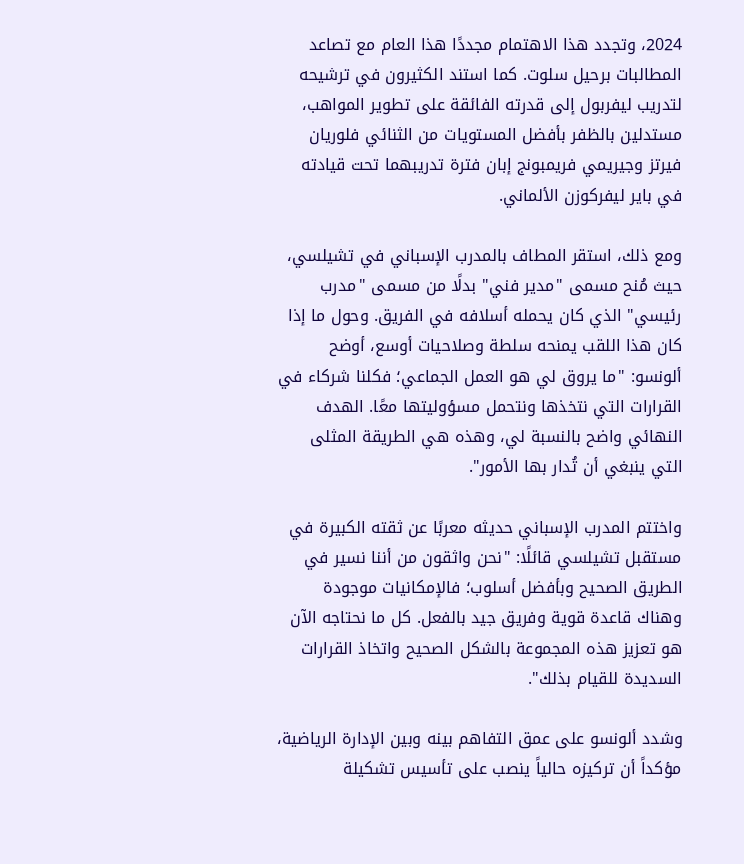2024، وتجدد هذا الاهتمام مجددًا هذا العام مع تصاعد المطالبات برحيل سلوت. كما استند الكثيرون في ترشيحه لتدريب ليفربول إلى قدرته الفائقة على تطوير المواهب، مستدلين بالظفر بأفضل المستويات من الثنائي فلوريان فيرتز وجيريمي فريمبونج إبان فترة تدريبهما تحت قيادته في باير ليفركوزن الألماني.

ومع ذلك، استقر المطاف بالمدرب الإسباني في تشيلسي، حيث مُنح مسمى "مدير فني" بدلًا من مسمى "مدرب رئيسي" الذي كان يحمله أسلافه في الفريق. وحول ما إذا كان هذا اللقب يمنحه سلطة وصلاحيات أوسع، أوضح ألونسو: "ما يروق لي هو العمل الجماعي؛ فكلنا شركاء في القرارات التي نتخذها ونتحمل مسؤوليتها معًا. الهدف النهائي واضح بالنسبة لي، وهذه هي الطريقة المثلى التي ينبغي أن تُدار بها الأمور".

واختتم المدرب الإسباني حديثه معربًا عن ثقته الكبيرة في مستقبل تشيلسي قائلًا: "نحن واثقون من أننا نسير في الطريق الصحيح وبأفضل أسلوب؛ فالإمكانيات موجودة وهناك قاعدة قوية وفريق جيد بالفعل. كل ما نحتاجه الآن هو تعزيز هذه المجموعة بالشكل الصحيح واتخاذ القرارات السديدة للقيام بذلك".

وشدد ألونسو على عمق التفاهم بينه وبين الإدارة الرياضية، مؤكداً أن تركيزه حالياً ينصب على تأسيس تشكيلة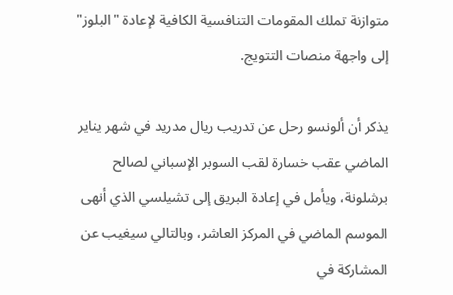متوازنة تملك المقومات التنافسية الكافية لإعادة "البلوز" إلى واجهة منصات التتويج.

يذكر أن ألونسو رحل عن تدريب ريال مدريد في شهر يناير الماضي عقب خسارة لقب السوبر الإسباني لصالح برشلونة، ويأمل في إعادة البريق إلى تشيلسي الذي أنهى الموسم الماضي في المركز العاشر، وبالتالي سيغيب عن المشاركة في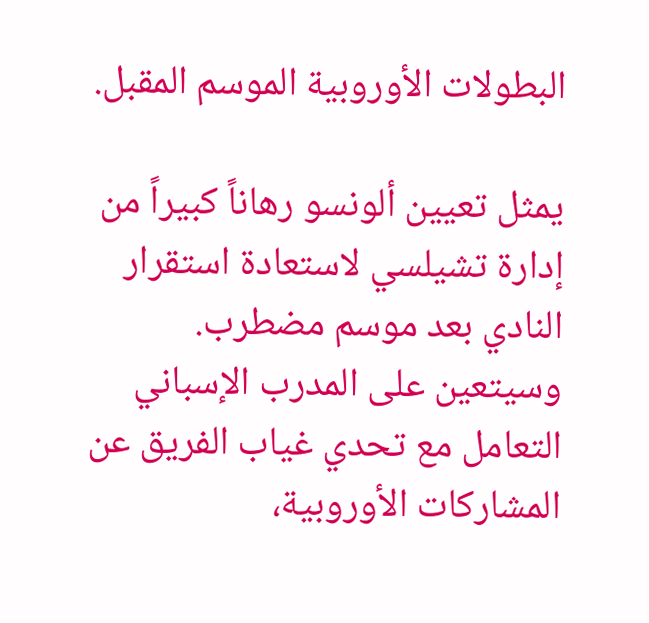البطولات الأوروبية الموسم المقبل.

يمثل تعيين ألونسو رهاناً كبيراً من إدارة تشيلسي لاستعادة استقرار النادي بعد موسم مضطرب. وسيتعين على المدرب الإسباني التعامل مع تحدي غياب الفريق عن المشاركات الأوروبية،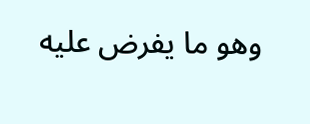وهو ما يفرض عليه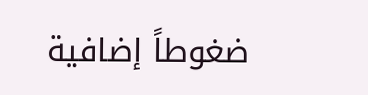ضغوطاً إضافية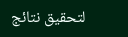لتحقيق نتائج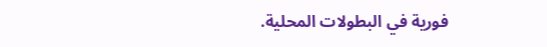فورية في البطولات المحلية.